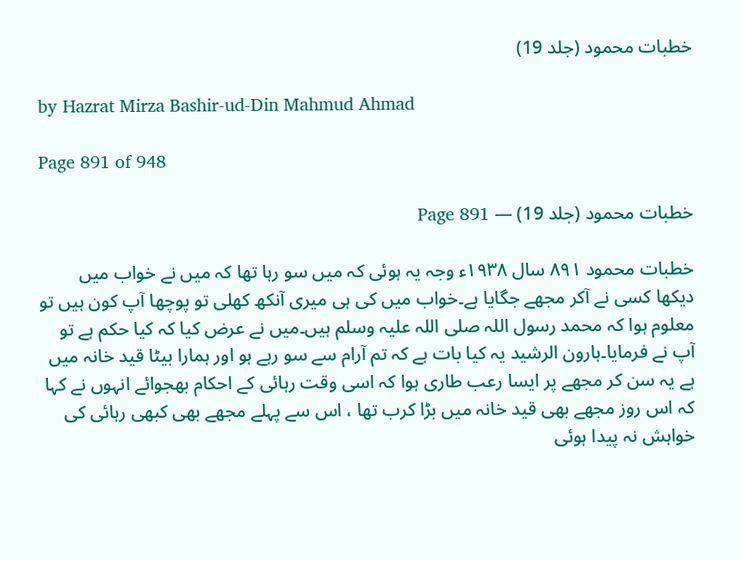خطبات محمود (جلد 19)

by Hazrat Mirza Bashir-ud-Din Mahmud Ahmad

Page 891 of 948

خطبات محمود (جلد 19) — Page 891

خطبات محمود ۸۹۱ سال ۱۹۳۸ء وجہ یہ ہوئی کہ میں سو رہا تھا کہ میں نے خواب میں دیکھا کسی نے آکر مجھے جگایا ہے۔خواب میں کی ہی میری آنکھ کھلی تو پوچھا آپ کون ہیں تو معلوم ہوا کہ محمد رسول اللہ صلی اللہ علیہ وسلم ہیں۔میں نے عرض کیا کہ کیا حکم ہے تو آپ نے فرمایا۔ہارون الرشید یہ کیا بات ہے کہ تم آرام سے سو رہے ہو اور ہمارا بیٹا قید خانہ میں ہے یہ سن کر مجھے پر ایسا رعب طاری ہوا کہ اسی وقت رہائی کے احکام بھجوائے انہوں نے کہا کہ اس روز مجھے بھی قید خانہ میں بڑا کرب تھا ، اس سے پہلے مجھے بھی کبھی رہائی کی خواہش نہ پیدا ہوئی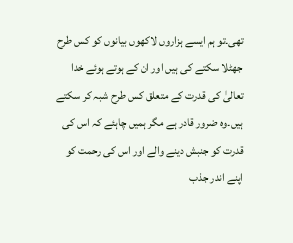تھی۔تو ہم ایسے ہزاروں لاکھوں بیانوں کو کس طرح جھٹلا سکتے کی ہیں اور ان کے ہوتے ہوئے خدا تعالیٰ کی قدرت کے متعلق کس طرح شبہ کر سکتے ہیں۔وہ ضرور قادر ہے مگر ہمیں چاہئے کہ اس کی قدرت کو جنبش دینے والے اور اس کی رحمت کو اپنے اندر جذب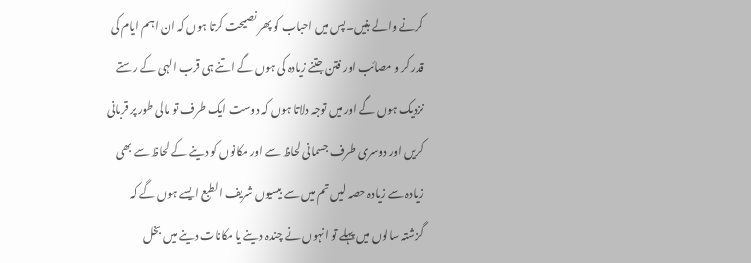کرنے والے بنیں۔پس میں احباب کو پھر نصیحت کرتا ہوں کہ ان اہم ایام کی قدر کر و مصائب اور فتن جتنے زیادہ کی ہوں گے اتنے ہی قرب الہی کے رستے نزدیک ہوں گے اور میں توجہ دلاتا ہوں کہ دوست ایک طرف تو مالی طور پر قربانی کریں اور دوسری طرف جسمانی لحاظ سے اور مکانوں کو دینے کے لحاظ سے بھی زیادہ سے زیادہ حصہ لیں تم میں سے بیسیوں شریف الطبع ایسے ہوں گے کہ گزشتہ سالوں میں پہلے تو انہوں نے چندہ دینے یا مکانات دینے میں بخل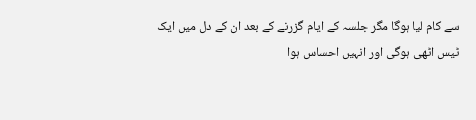سے کام لیا ہوگا مگر جلسہ کے ایام گزرنے کے بعد ان کے دل میں ایک ٹیس اٹھی ہوگی اور انہیں احساس ہوا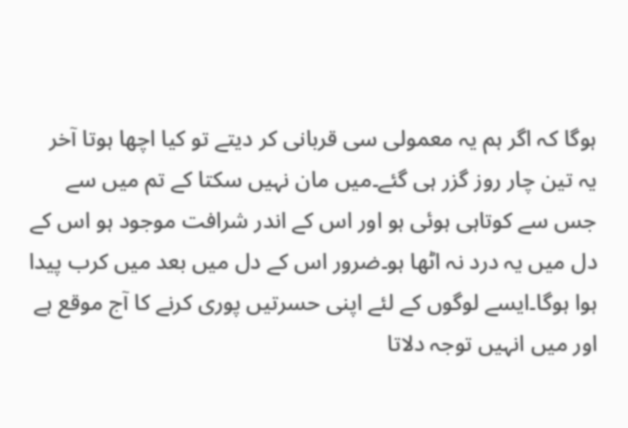ہوگا کہ اگر ہم یہ معمولی سی قربانی کر دیتے تو کیا اچھا ہوتا آخر یہ تین چار روز گزر ہی گئے۔میں مان نہیں سکتا کے تم میں سے جس سے کوتاہی ہوئی ہو اور اس کے اندر شرافت موجود ہو اس کے دل میں یہ درد نہ اٹھا ہو۔ضرور اس کے دل میں بعد میں کرب پیدا ہوا ہوگا۔ایسے لوگوں کے لئے اپنی حسرتیں پوری کرنے کا آج موقع ہے اور میں انہیں توجہ دلاتا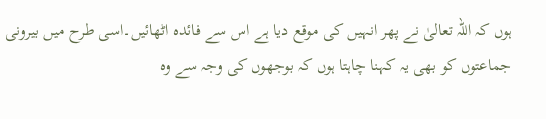ہوں کہ اللہ تعالیٰ نے پھر انہیں کی موقع دیا ہے اس سے فائدہ اٹھائیں۔اسی طرح میں بیرونی جماعتوں کو بھی یہ کہنا چاہتا ہوں کہ بوجھوں کی وجہ سے وہ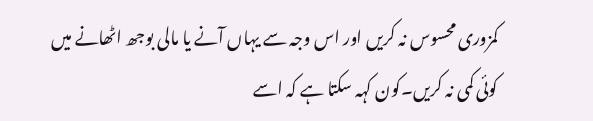کمزوری محسوس نہ کریں اور اس وجہ سے یہاں آنے یا مالی بوجھ اٹھانے میں کوئی کمی نہ کریں۔کون کہہ سکتا ہے کہ اسے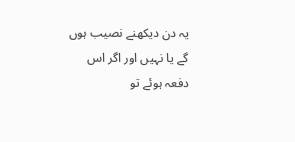یہ دن دیکھنے نصیب ہوں گے یا نہیں اور اگر اس دفعہ ہوئے تو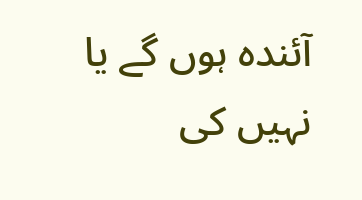آئندہ ہوں گے یا نہیں کی